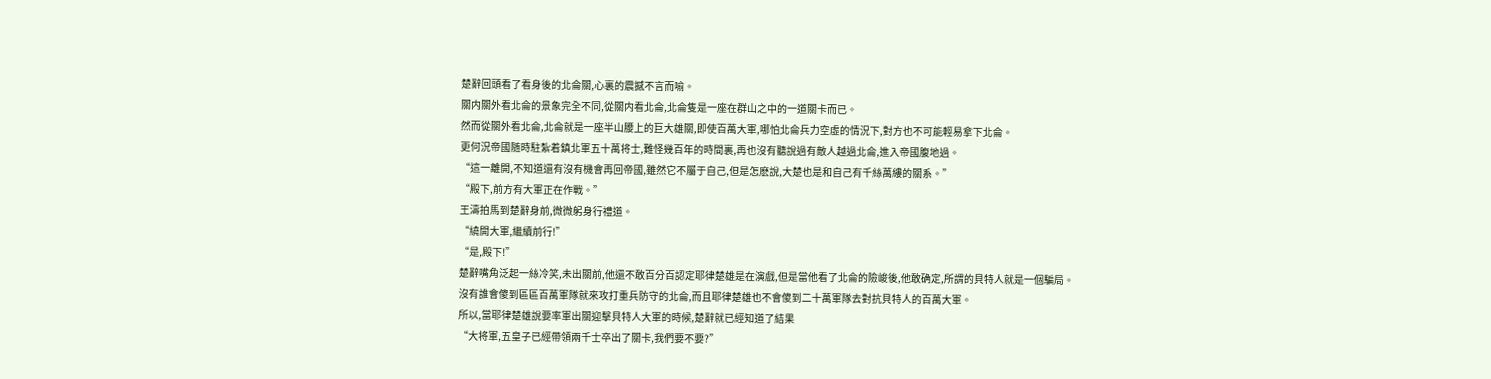楚辭回頭看了看身後的北侖關,心裏的震撼不言而喻。
關内關外看北侖的景象完全不同,從關内看北侖,北侖隻是一座在群山之中的一道關卡而已。
然而從關外看北侖,北侖就是一座半山腰上的巨大雄關,即使百萬大軍,哪怕北侖兵力空虛的情況下,對方也不可能輕易拿下北侖。
更何況帝國随時駐紮着鎮北軍五十萬将士,難怪幾百年的時間裏,再也沒有聽說過有敵人越過北侖,進入帝國腹地過。
“這一離開,不知道還有沒有機會再回帝國,雖然它不屬于自己,但是怎麽說,大楚也是和自己有千絲萬縷的關系。”
“殿下,前方有大軍正在作戰。”
王濤拍馬到楚辭身前,微微躬身行禮道。
“繞開大軍,繼續前行!”
“是,殿下!”
楚辭嘴角泛起一絲冷笑,未出關前,他還不敢百分百認定耶律楚雄是在演戲,但是當他看了北侖的險峻後,他敢确定,所謂的貝特人就是一個騙局。
沒有誰會傻到區區百萬軍隊就來攻打重兵防守的北侖,而且耶律楚雄也不會傻到二十萬軍隊去對抗貝特人的百萬大軍。
所以,當耶律楚雄說要率軍出關迎擊貝特人大軍的時候,楚辭就已經知道了結果
“大将軍,五皇子已經帶領兩千士卒出了關卡,我們要不要?”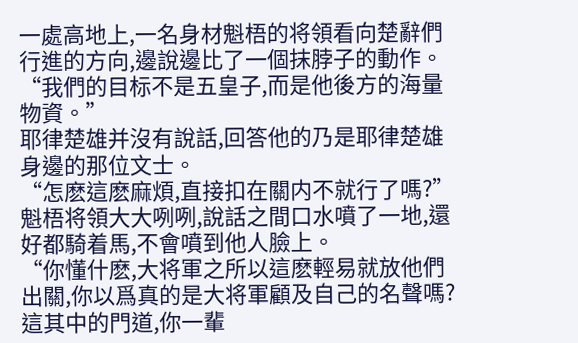一處高地上,一名身材魁梧的将領看向楚辭們行進的方向,邊說邊比了一個抹脖子的動作。
“我們的目标不是五皇子,而是他後方的海量物資。”
耶律楚雄并沒有說話,回答他的乃是耶律楚雄身邊的那位文士。
“怎麽這麽麻煩,直接扣在關内不就行了嗎?”
魁梧将領大大咧咧,說話之間口水噴了一地,還好都騎着馬,不會噴到他人臉上。
“你懂什麽,大将軍之所以這麽輕易就放他們出關,你以爲真的是大将軍顧及自己的名聲嗎?這其中的門道,你一輩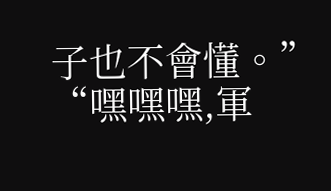子也不會懂。”
“嘿嘿嘿,軍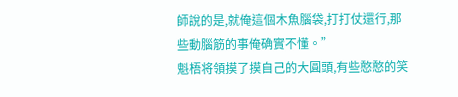師說的是,就俺這個木魚腦袋,打打仗還行,那些動腦筋的事俺确實不懂。”
魁梧将領摸了摸自己的大圓頭,有些憨憨的笑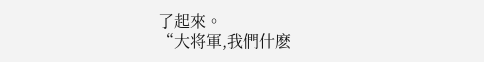了起來。
“大将軍,我們什麽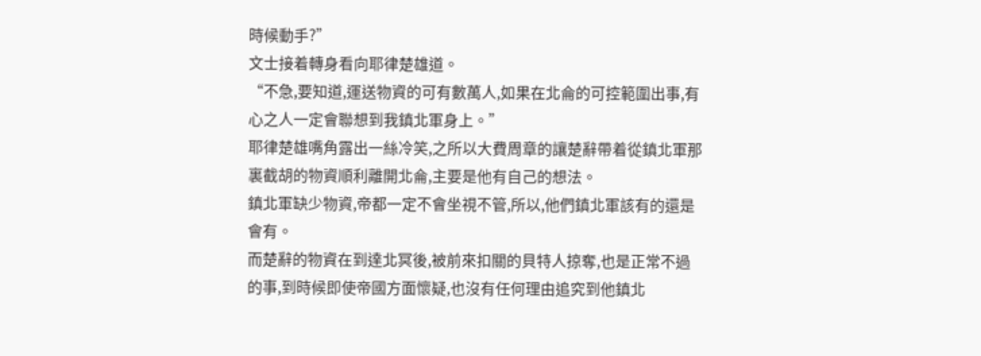時候動手?”
文士接着轉身看向耶律楚雄道。
“不急,要知道,運送物資的可有數萬人,如果在北侖的可控範圍出事,有心之人一定會聯想到我鎮北軍身上。”
耶律楚雄嘴角露出一絲冷笑,之所以大費周章的讓楚辭帶着從鎮北軍那裏截胡的物資順利離開北侖,主要是他有自己的想法。
鎮北軍缺少物資,帝都一定不會坐視不管,所以,他們鎮北軍該有的還是會有。
而楚辭的物資在到達北冥後,被前來扣關的貝特人掠奪,也是正常不過的事,到時候即使帝國方面懷疑,也沒有任何理由追究到他鎮北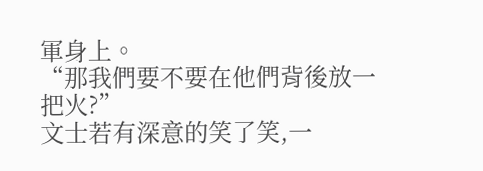軍身上。
“那我們要不要在他們背後放一把火?”
文士若有深意的笑了笑,一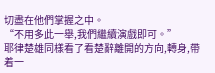切盡在他們掌握之中。
“不用多此一舉,我們繼續演戲即可。”
耶律楚雄同樣看了看楚辭離開的方向,轉身,帶着一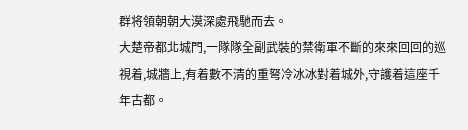群将領朝朝大漠深處飛馳而去。
大楚帝都北城門,一隊隊全副武裝的禁衛軍不斷的來來回回的巡視着,城牆上,有着數不清的重弩冷冰冰對着城外,守護着這座千年古都。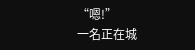“嗯!”
一名正在城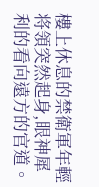樓上休息的禁衛軍年輕将領突然起身,眼神犀利的看向遠方的官道。